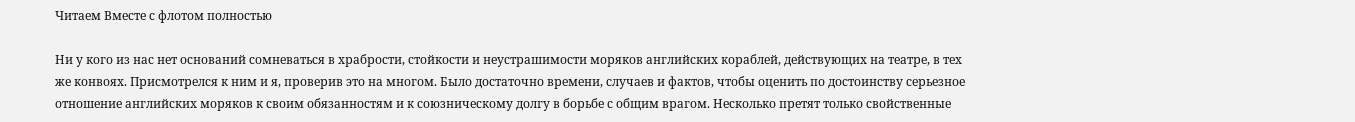Читаем Вместе с флотом полностью

Ни у кого из нас нет оснований сомневаться в храбрости, стойкости и неустрашимости моряков английских кораблей, действующих на театре, в тех же конвоях. Присмотрелся к ним и я, проверив это на многом. Было достаточно времени, случаев и фактов, чтобы оценить по достоинству серьезное отношение английских моряков к своим обязанностям и к союзническому долгу в борьбе с общим врагом. Несколько претят только свойственные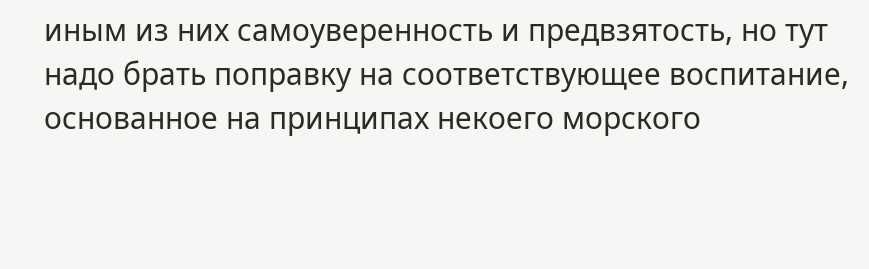иным из них самоуверенность и предвзятость, но тут надо брать поправку на соответствующее воспитание, основанное на принципах некоего морского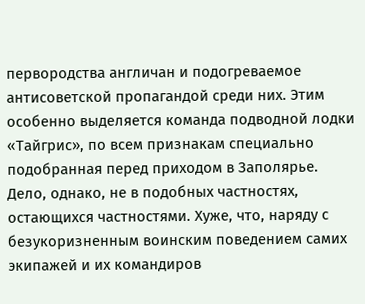первородства англичан и подогреваемое антисоветской пропагандой среди них. Этим особенно выделяется команда подводной лодки «Тайгрис», по всем признакам специально подобранная перед приходом в Заполярье. Дело, однако, не в подобных частностях, остающихся частностями. Хуже, что, наряду с безукоризненным воинским поведением самих экипажей и их командиров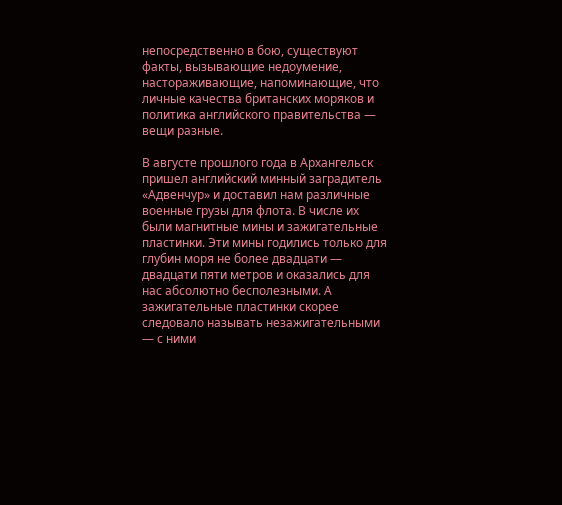непосредственно в бою, существуют факты, вызывающие недоумение, настораживающие, напоминающие, что личные качества британских моряков и политика английского правительства — вещи разные.

В августе прошлого года в Архангельск пришел английский минный заградитель «Адвенчур» и доставил нам различные военные грузы для флота. В числе их были магнитные мины и зажигательные пластинки. Эти мины годились только для глубин моря не более двадцати — двадцати пяти метров и оказались для нас абсолютно бесполезными. А зажигательные пластинки скорее следовало называть незажигательными — с ними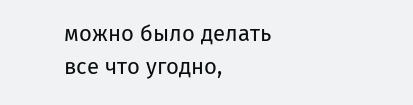можно было делать все что угодно,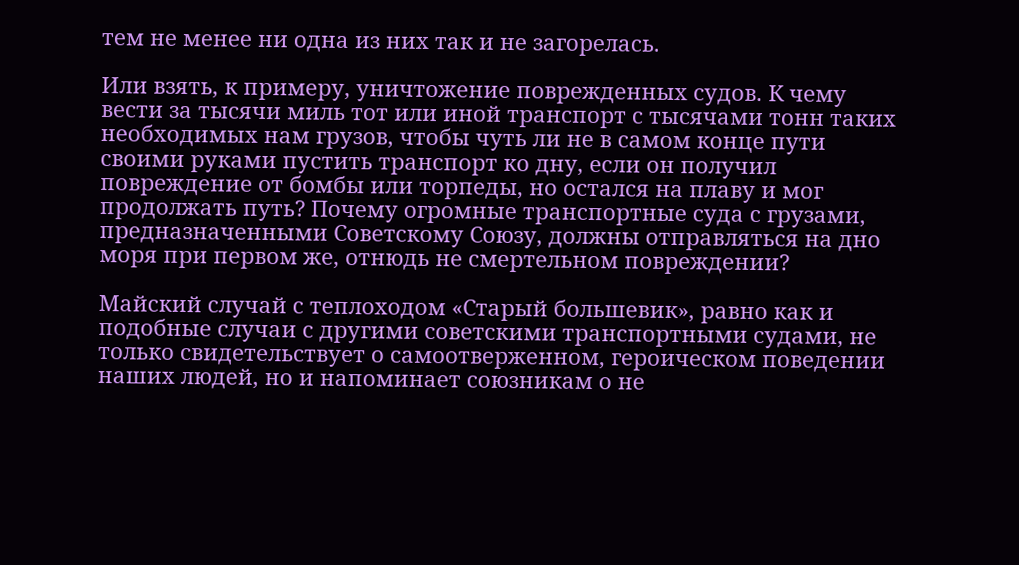тем не менее ни одна из них так и не загорелась.

Или взять, к примеру, уничтожение поврежденных судов. К чему вести за тысячи миль тот или иной транспорт с тысячами тонн таких необходимых нам грузов, чтобы чуть ли не в самом конце пути своими руками пустить транспорт ко дну, если он получил повреждение от бомбы или торпеды, но остался на плаву и мог продолжать путь? Почему огромные транспортные суда с грузами, предназначенными Советскому Союзу, должны отправляться на дно моря при первом же, отнюдь не смертельном повреждении?

Майский случай с теплоходом «Старый большевик», равно как и подобные случаи с другими советскими транспортными судами, не только свидетельствует о самоотверженном, героическом поведении наших людей, но и напоминает союзникам о не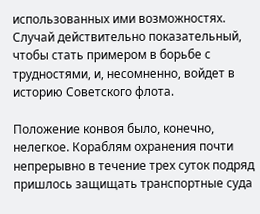использованных ими возможностях. Случай действительно показательный, чтобы стать примером в борьбе с трудностями, и, несомненно, войдет в историю Советского флота.

Положение конвоя было, конечно, нелегкое. Кораблям охранения почти непрерывно в течение трех суток подряд пришлось защищать транспортные суда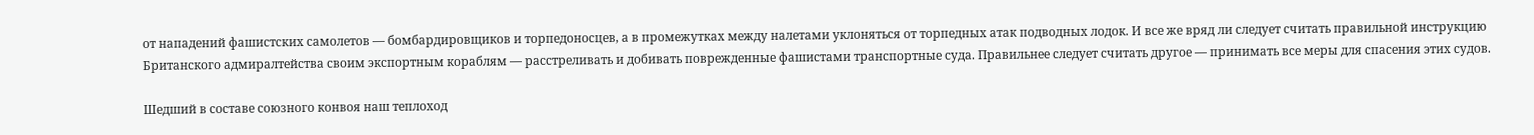от нападений фашистских самолетов — бомбардировщиков и торпедоносцев, а в промежутках между налетами уклоняться от торпедных атак подводных лодок. И все же вряд ли следует считать правильной инструкцию Британского адмиралтейства своим экспортным кораблям — расстреливать и добивать поврежденные фашистами транспортные суда. Правильнее следует считать другое — принимать все меры для спасения этих судов.

Шедший в составе союзного конвоя наш теплоход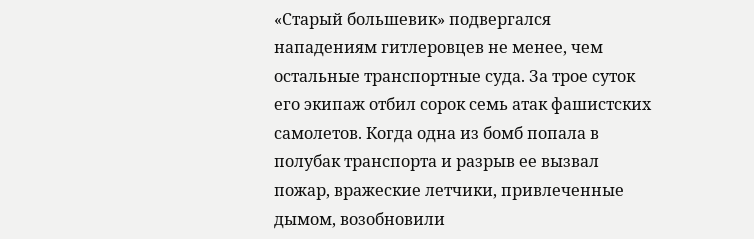«Старый большевик» подвергался нападениям гитлеровцев не менее, чем остальные транспортные суда. За трое суток его экипаж отбил сорок семь атак фашистских самолетов. Когда одна из бомб попала в полубак транспорта и разрыв ее вызвал пожар, вражеские летчики, привлеченные дымом, возобновили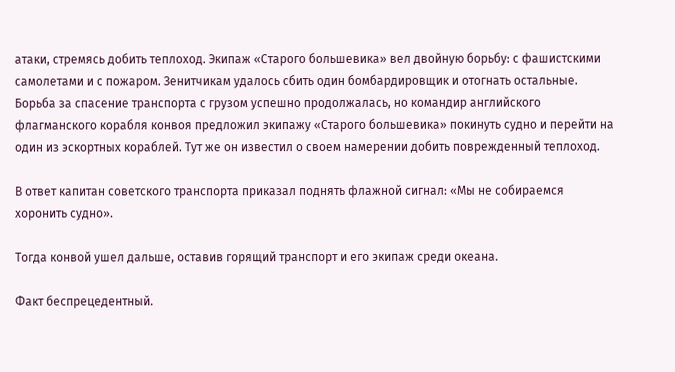атаки, стремясь добить теплоход. Экипаж «Старого большевика» вел двойную борьбу: с фашистскими самолетами и с пожаром. Зенитчикам удалось сбить один бомбардировщик и отогнать остальные. Борьба за спасение транспорта с грузом успешно продолжалась, но командир английского флагманского корабля конвоя предложил экипажу «Старого большевика» покинуть судно и перейти на один из эскортных кораблей. Тут же он известил о своем намерении добить поврежденный теплоход.

В ответ капитан советского транспорта приказал поднять флажной сигнал: «Мы не собираемся хоронить судно».

Тогда конвой ушел дальше, оставив горящий транспорт и его экипаж среди океана.

Факт беспрецедентный.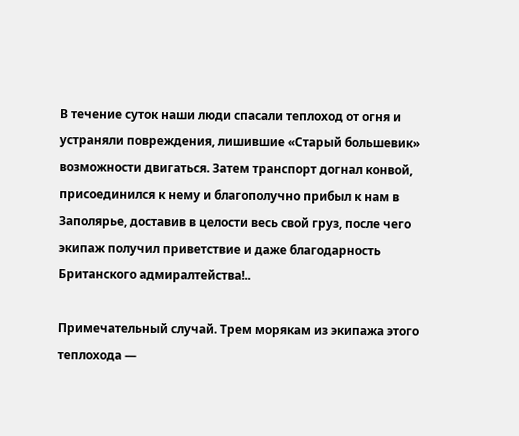В течение суток наши люди спасали теплоход от огня и устраняли повреждения, лишившие «Старый большевик» возможности двигаться. Затем транспорт догнал конвой, присоединился к нему и благополучно прибыл к нам в Заполярье, доставив в целости весь свой груз, после чего экипаж получил приветствие и даже благодарность Британского адмиралтейства!..

Примечательный случай. Трем морякам из экипажа этого теплохода —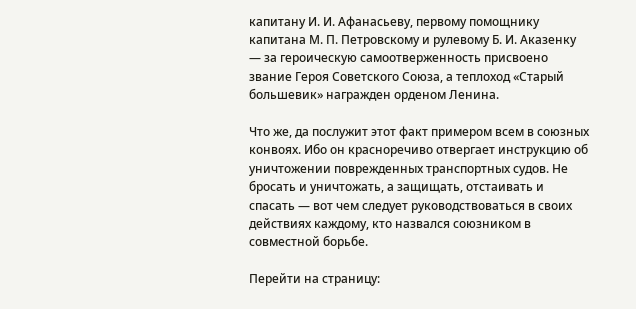капитану И. И. Афанасьеву, первому помощнику капитана М. П. Петровскому и рулевому Б. И. Аказенку — за героическую самоотверженность присвоено звание Героя Советского Союза, а теплоход «Старый большевик» награжден орденом Ленина.

Что же, да послужит этот факт примером всем в союзных конвоях. Ибо он красноречиво отвергает инструкцию об уничтожении поврежденных транспортных судов. Не бросать и уничтожать, а защищать, отстаивать и спасать — вот чем следует руководствоваться в своих действиях каждому, кто назвался союзником в совместной борьбе.

Перейти на страницу: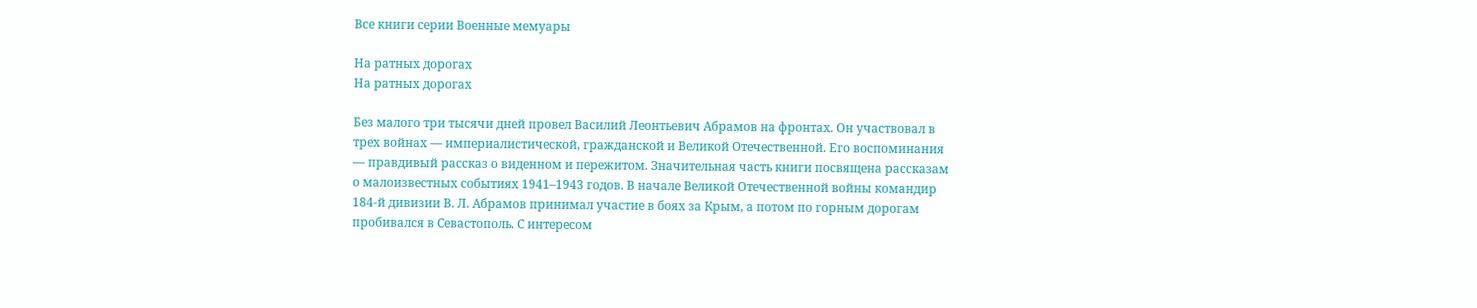Все книги серии Военные мемуары

На ратных дорогах
На ратных дорогах

Без малого три тысячи дней провел Василий Леонтьевич Абрамов на фронтах. Он участвовал в трех войнах — империалистической, гражданской и Великой Отечественной. Его воспоминания — правдивый рассказ о виденном и пережитом. Значительная часть книги посвящена рассказам о малоизвестных событиях 1941–1943 годов. В начале Великой Отечественной войны командир 184-й дивизии В. Л. Абрамов принимал участие в боях за Крым, а потом по горным дорогам пробивался в Севастополь. С интересом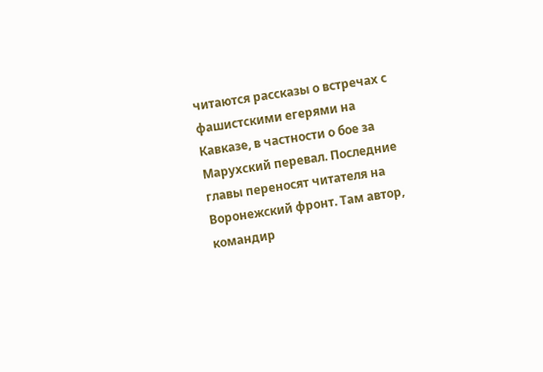читаются рассказы о встречах с фашистскими егерями на Кавказе, в частности о бое за Марухский перевал. Последние главы переносят читателя на Воронежский фронт. Там автор, командир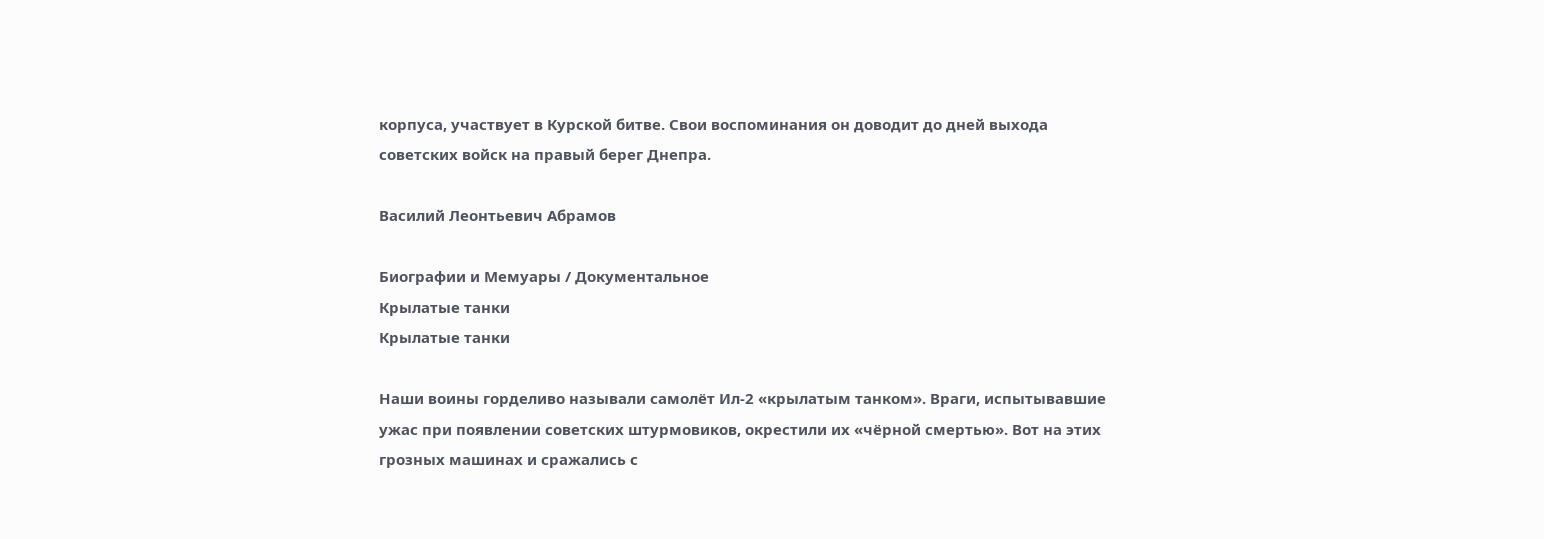корпуса, участвует в Курской битве. Свои воспоминания он доводит до дней выхода советских войск на правый берег Днепра.

Василий Леонтьевич Абрамов

Биографии и Мемуары / Документальное
Крылатые танки
Крылатые танки

Наши воины горделиво называли самолёт Ил-2 «крылатым танком». Враги, испытывавшие ужас при появлении советских штурмовиков, окрестили их «чёрной смертью». Вот на этих грозных машинах и сражались с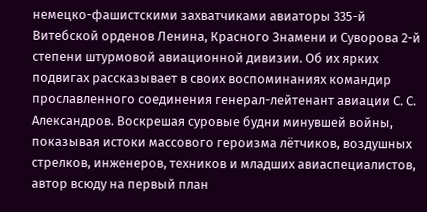немецко-фашистскими захватчиками авиаторы 335-й Витебской орденов Ленина, Красного Знамени и Суворова 2-й степени штурмовой авиационной дивизии. Об их ярких подвигах рассказывает в своих воспоминаниях командир прославленного соединения генерал-лейтенант авиации С. С. Александров. Воскрешая суровые будни минувшей войны, показывая истоки массового героизма лётчиков, воздушных стрелков, инженеров, техников и младших авиаспециалистов, автор всюду на первый план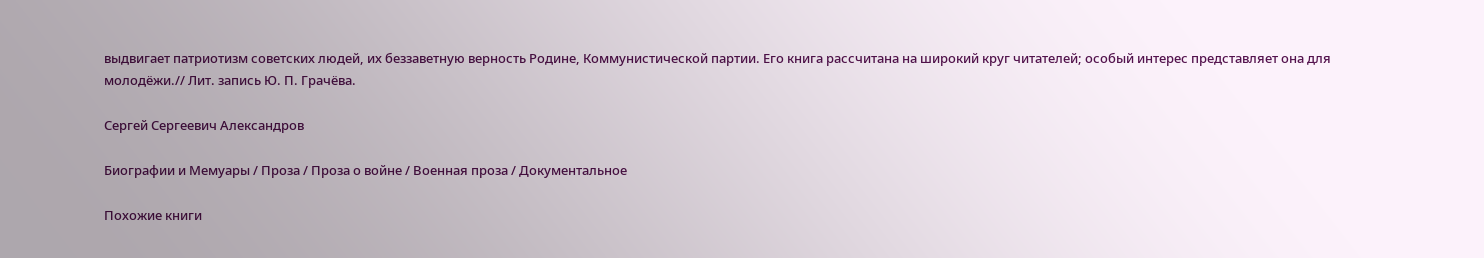выдвигает патриотизм советских людей, их беззаветную верность Родине, Коммунистической партии. Его книга рассчитана на широкий круг читателей; особый интерес представляет она для молодёжи.// Лит. запись Ю. П. Грачёва.

Сергей Сергеевич Александров

Биографии и Мемуары / Проза / Проза о войне / Военная проза / Документальное

Похожие книги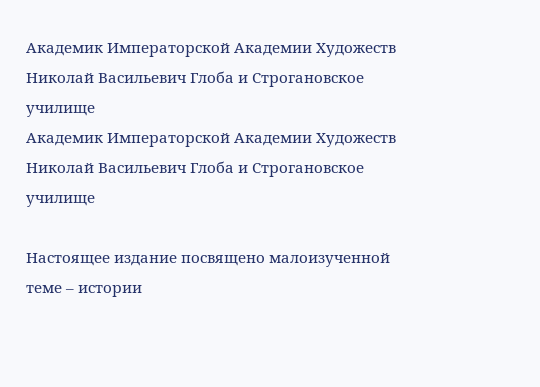Академик Императорской Академии Художеств Николай Васильевич Глоба и Строгановское училище
Академик Императорской Академии Художеств Николай Васильевич Глоба и Строгановское училище

Настоящее издание посвящено малоизученной теме – истории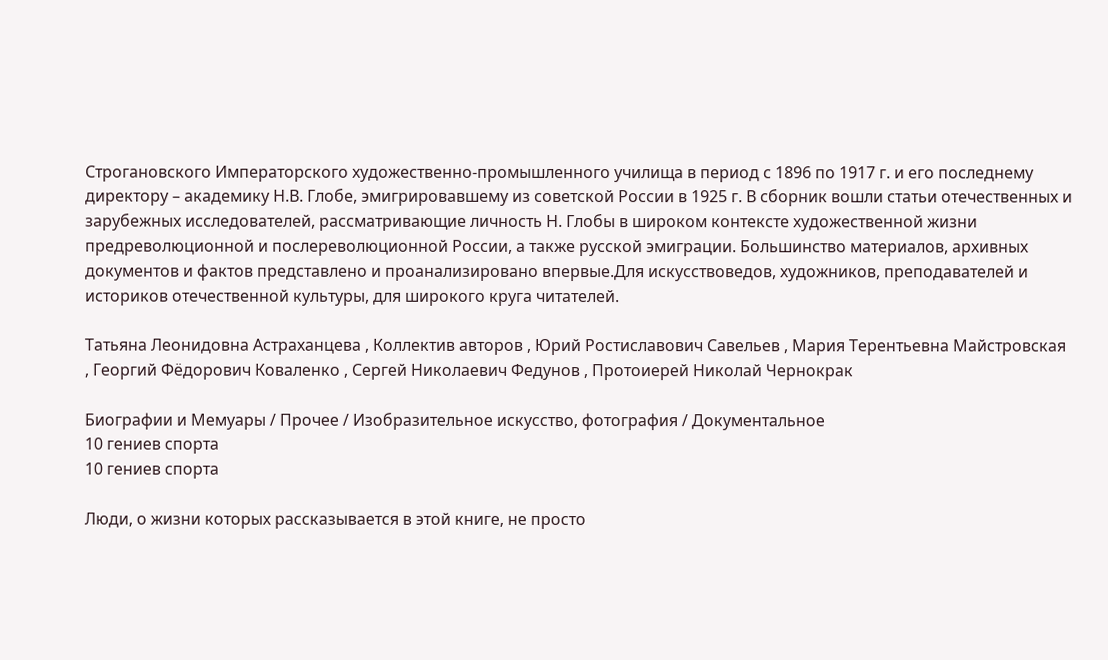Строгановского Императорского художественно-промышленного училища в период с 1896 по 1917 г. и его последнему директору – академику Н.В. Глобе, эмигрировавшему из советской России в 1925 г. В сборник вошли статьи отечественных и зарубежных исследователей, рассматривающие личность Н. Глобы в широком контексте художественной жизни предреволюционной и послереволюционной России, а также русской эмиграции. Большинство материалов, архивных документов и фактов представлено и проанализировано впервые.Для искусствоведов, художников, преподавателей и историков отечественной культуры, для широкого круга читателей.

Татьяна Леонидовна Астраханцева , Коллектив авторов , Юрий Ростиславович Савельев , Мария Терентьевна Майстровская , Георгий Фёдорович Коваленко , Сергей Николаевич Федунов , Протоиерей Николай Чернокрак

Биографии и Мемуары / Прочее / Изобразительное искусство, фотография / Документальное
10 гениев спорта
10 гениев спорта

Люди, о жизни которых рассказывается в этой книге, не просто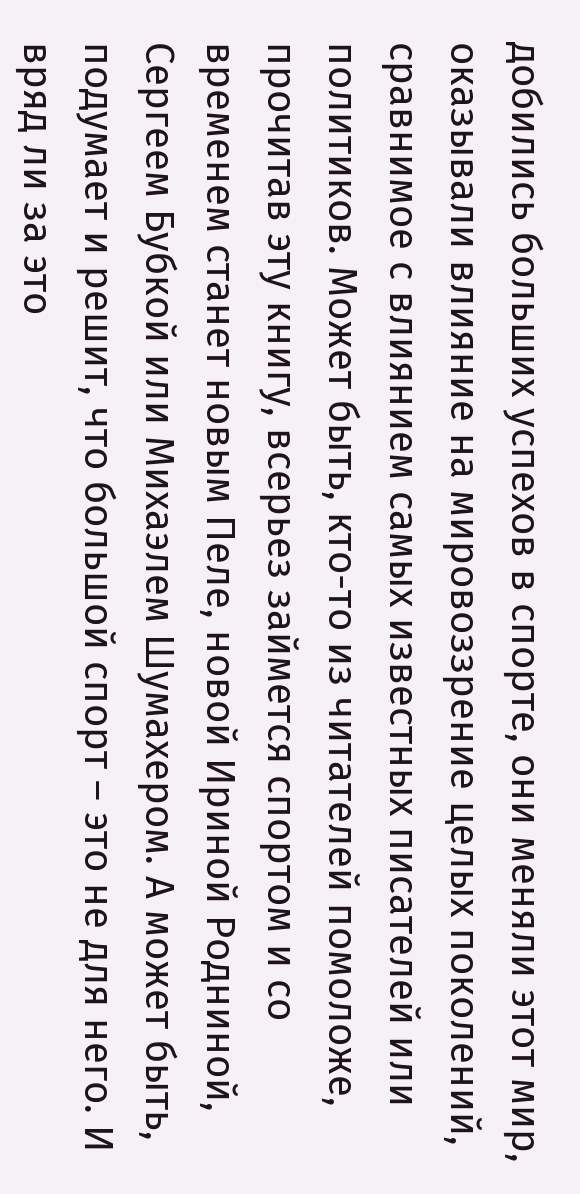добились больших успехов в спорте, они меняли этот мир, оказывали влияние на мировоззрение целых поколений, сравнимое с влиянием самых известных писателей или политиков. Может быть, кто-то из читателей помоложе, прочитав эту книгу, всерьез займется спортом и со временем станет новым Пеле, новой Ириной Родниной, Сергеем Бубкой или Михаэлем Шумахером. А может быть, подумает и решит, что большой спорт – это не для него. И вряд ли за это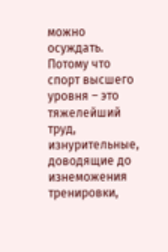можно осуждать. Потому что спорт высшего уровня – это тяжелейший труд, изнурительные, доводящие до изнеможения тренировки,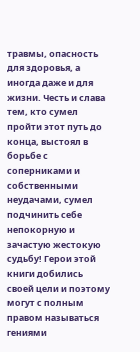травмы, опасность для здоровья, а иногда даже и для жизни. Честь и слава тем, кто сумел пройти этот путь до конца, выстоял в борьбе с соперниками и собственными неудачами, сумел подчинить себе непокорную и зачастую жестокую судьбу! Герои этой книги добились своей цели и поэтому могут с полным правом называться гениями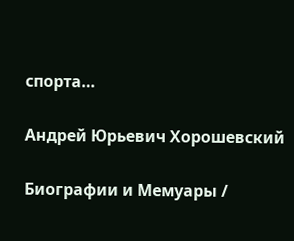спорта…

Андрей Юрьевич Хорошевский

Биографии и Мемуары /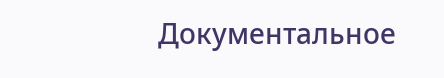Документальное